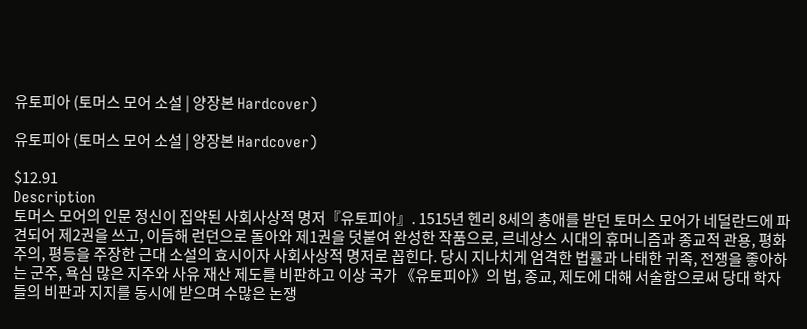유토피아 (토머스 모어 소설 | 양장본 Hardcover)

유토피아 (토머스 모어 소설 | 양장본 Hardcover)

$12.91
Description
토머스 모어의 인문 정신이 집약된 사회사상적 명저『유토피아』. 1515년 헨리 8세의 총애를 받던 토머스 모어가 네덜란드에 파견되어 제2권을 쓰고, 이듬해 런던으로 돌아와 제1권을 덧붙여 완성한 작품으로, 르네상스 시대의 휴머니즘과 종교적 관용, 평화주의, 평등을 주장한 근대 소설의 효시이자 사회사상적 명저로 꼽힌다. 당시 지나치게 엄격한 법률과 나태한 귀족, 전쟁을 좋아하는 군주, 욕심 많은 지주와 사유 재산 제도를 비판하고 이상 국가 《유토피아》의 법, 종교, 제도에 대해 서술함으로써 당대 학자들의 비판과 지지를 동시에 받으며 수많은 논쟁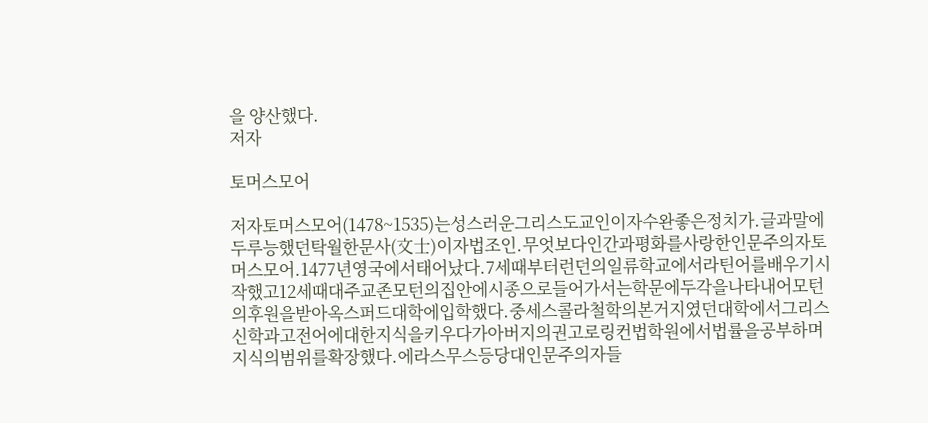을 양산했다.
저자

토머스모어

저자토머스모어(1478~1535)는성스러운그리스도교인이자수완좋은정치가.글과말에두루능했던탁월한문사(文士)이자법조인.무엇보다인간과평화를사랑한인문주의자토머스모어.1477년영국에서태어났다.7세때부터런던의일류학교에서라틴어를배우기시작했고12세때대주교존모턴의집안에시종으로들어가서는학문에두각을나타내어모턴의후원을받아옥스퍼드대학에입학했다.중세스콜라철학의본거지였던대학에서그리스신학과고전어에대한지식을키우다가아버지의권고로링컨법학원에서법률을공부하며지식의범위를확장했다.에라스무스등당대인문주의자들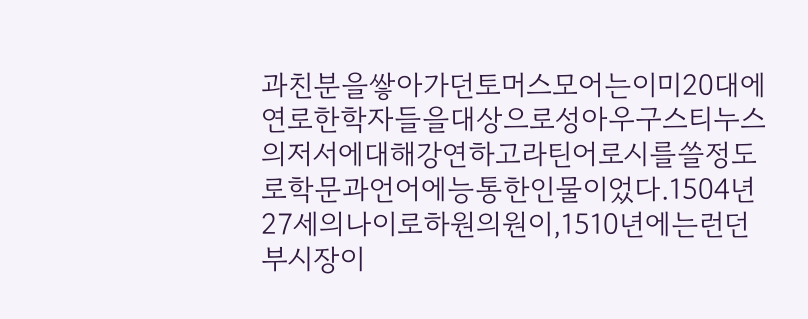과친분을쌓아가던토머스모어는이미20대에연로한학자들을대상으로성아우구스티누스의저서에대해강연하고라틴어로시를쓸정도로학문과언어에능통한인물이었다.1504년27세의나이로하원의원이,1510년에는런던부시장이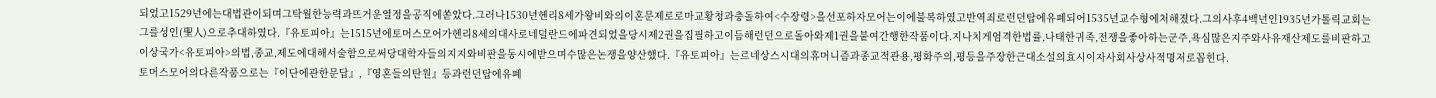되었고1529년에는대법관이되며그탁월한능력과뜨거운열정을공직에쏟았다.그러나1530년헨리8세가왕비와의이혼문제로로마교황청과충돌하여<수장령>을선포하자모어는이에불복하였고반역죄로런던탑에유폐되어1535년교수형에처해졌다.그의사후4백년인1935년가톨릭교회는그를성인(聖人)으로추대하였다.『유토피아』는1515년에토머스모어가헨리8세의대사로네덜란드에파견되었을당시제2권을집필하고이듬해런던으로돌아와제1권을붙여간행한작품이다.지나치게엄격한법률,나태한귀족,전쟁을좋아하는군주,욕심많은지주와사유재산제도를비판하고이상국가<유토피아>의법,종교,제도에대해서술함으로써당대학자들의지지와비판을동시에받으며수많은논쟁을양산했다.『유토피아』는르네상스시대의휴머니즘과종교적관용,평화주의,평등을주장한근대소설의효시이자사회사상사적명저로꼽힌다.
토머스모어의다른작품으로는『이단에관한문답』,『영혼들의탄원』등과런던탑에유폐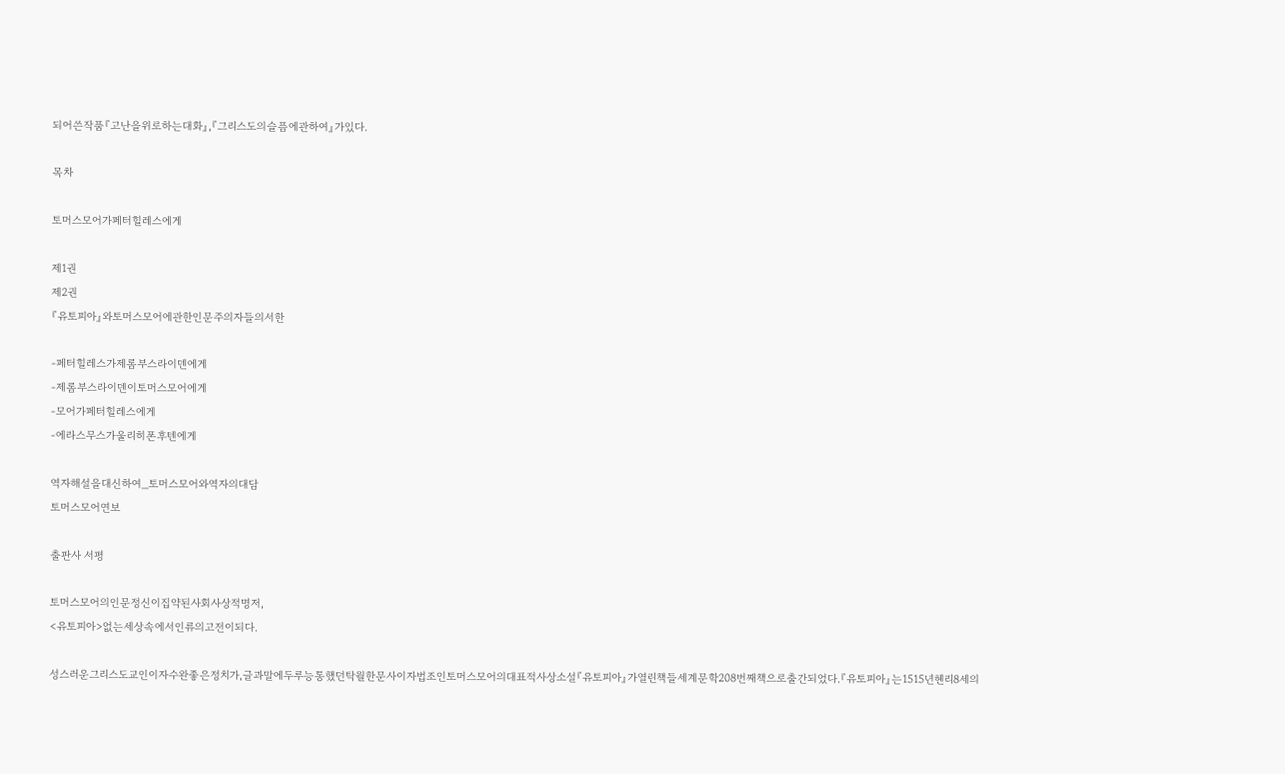되어쓴작품『고난을위로하는대화』,『그리스도의슬픔에관하여』가있다.

목차

토머스모어가페터힐레스에게

제1권
제2권
『유토피아』와토머스모어에관한인문주의자들의서한

-페터힐레스가제롬부스라이덴에게
-제롬부스라이덴이토머스모어에게
-모어가페터힐레스에게
-에라스무스가울리히폰후텐에게

역자해설을대신하여_토머스모어와역자의대담
토머스모어연보

출판사 서평

토머스모어의인문정신이집약된사회사상적명저,
<유토피아>없는세상속에서인류의고전이되다.

성스러운그리스도교인이자수완좋은정치가,글과말에두루능통했던탁월한문사이자법조인토머스모어의대표적사상소설『유토피아』가열린책들세계문학208번째책으로출간되었다.『유토피아』는1515년헨리8세의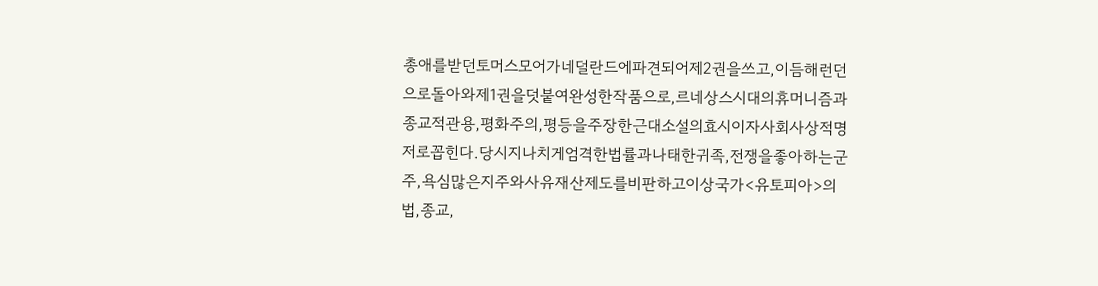총애를받던토머스모어가네덜란드에파견되어제2권을쓰고,이듬해런던으로돌아와제1권을덧붙여완성한작품으로,르네상스시대의휴머니즘과종교적관용,평화주의,평등을주장한근대소설의효시이자사회사상적명저로꼽힌다.당시지나치게엄격한법률과나태한귀족,전쟁을좋아하는군주,욕심많은지주와사유재산제도를비판하고이상국가<유토피아>의법,종교,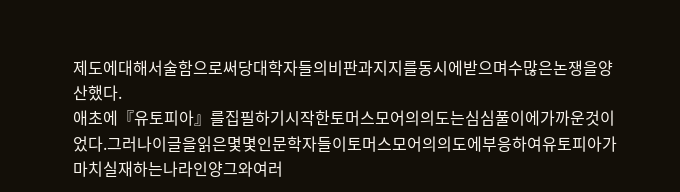제도에대해서술함으로써당대학자들의비판과지지를동시에받으며수많은논쟁을양산했다.
애초에『유토피아』를집필하기시작한토머스모어의의도는심심풀이에가까운것이었다.그러나이글을읽은몇몇인문학자들이토머스모어의의도에부응하여유토피아가마치실재하는나라인양그와여러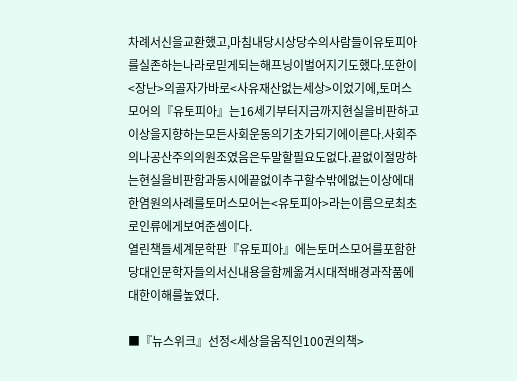차례서신을교환했고,마침내당시상당수의사람들이유토피아를실존하는나라로믿게되는해프닝이벌어지기도했다.또한이<장난>의골자가바로<사유재산없는세상>이었기에,토머스모어의『유토피아』는16세기부터지금까지현실을비판하고이상을지향하는모든사회운동의기초가되기에이른다.사회주의나공산주의의원조였음은두말할필요도없다.끝없이절망하는현실을비판함과동시에끝없이추구할수밖에없는이상에대한염원의사례를토머스모어는<유토피아>라는이름으로최초로인류에게보여준셈이다.
열린책들세계문학판『유토피아』에는토머스모어를포함한당대인문학자들의서신내용을함께옮겨시대적배경과작품에대한이해를높였다.

■『뉴스위크』선정<세상을움직인100권의책>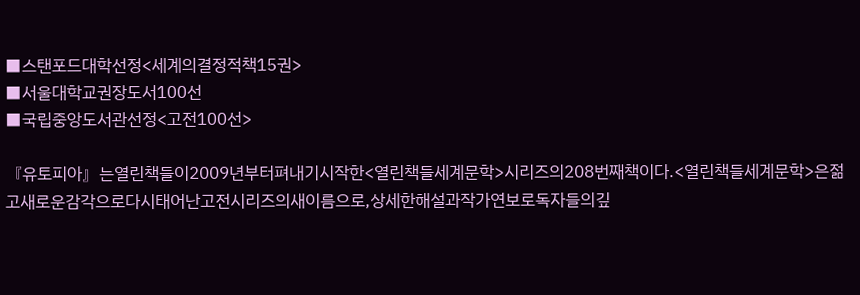■스탠포드대학선정<세계의결정적책15권>
■서울대학교권장도서100선
■국립중앙도서관선정<고전100선>

『유토피아』는열린책들이2009년부터펴내기시작한<열린책들세계문학>시리즈의208번째책이다.<열린책들세계문학>은젊고새로운감각으로다시태어난고전시리즈의새이름으로,상세한해설과작가연보로독자들의깊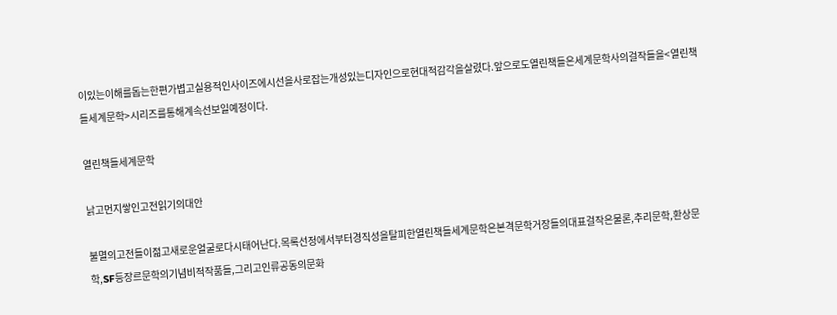이있는이해를돕는한편가볍고실용적인사이즈에시선을사로잡는개성있는디자인으로현대적감각을살렸다.앞으로도열린책들은세계문학사의걸작들을<열린책들세계문학>시리즈를통해계속선보일예정이다.

열린책들세계문학

낡고먼지쌓인고전읽기의대안

불멸의고전들이젊고새로운얼굴로다시태어난다.목록선정에서부터경직성을탈피한열린책들세계문학은본격문학거장들의대표걸작은물론,추리문학,환상문학,SF등장르문학의기념비적작품들,그리고인류공동의문화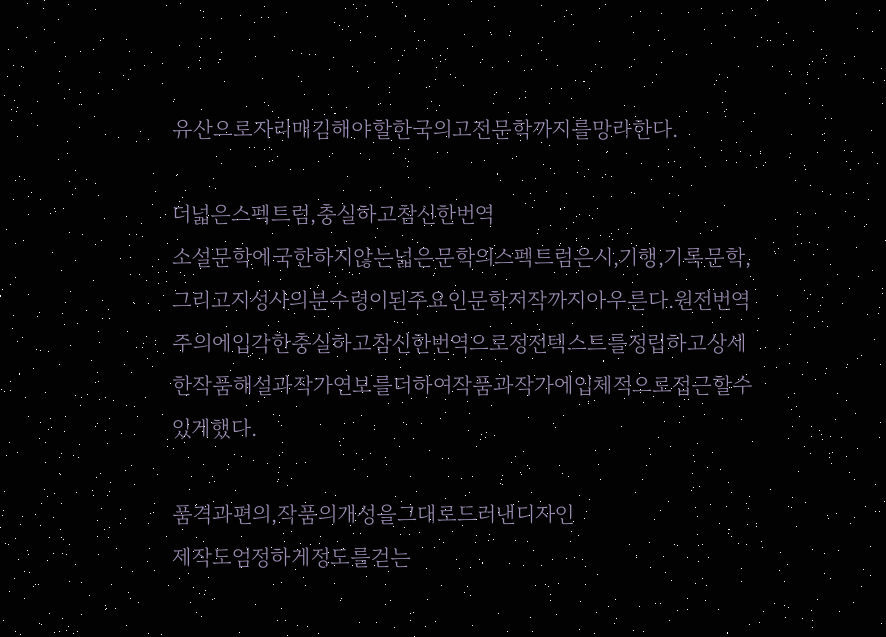유산으로자리매김해야할한국의고전문학까지를망라한다.

더넓은스펙트럼,충실하고참신한번역
소설문학에국한하지않는넓은문학의스펙트럼은시,기행,기록문학,그리고지성사의분수령이된주요인문학저작까지아우른다.원전번역주의에입각한충실하고참신한번역으로정전텍스트를정립하고상세한작품해설과작가연보를더하여작품과작가에입체적으로접근할수있게했다.

품격과편의,작품의개성을그대로드러낸디자인
제작도엄정하게정도를걷는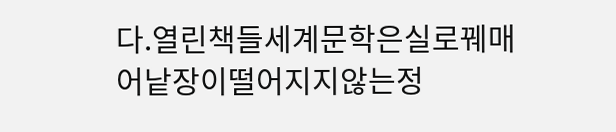다.열린책들세계문학은실로꿰매어낱장이떨어지지않는정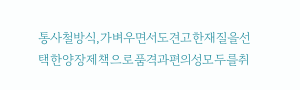통사철방식,가벼우면서도견고한재질을선택한양장제책으로품격과편의성모두를취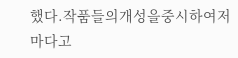했다.작품들의개성을중시하여저마다고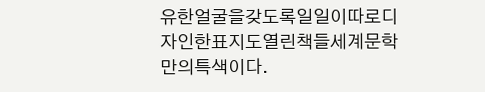유한얼굴을갖도록일일이따로디자인한표지도열린책들세계문학만의특색이다.